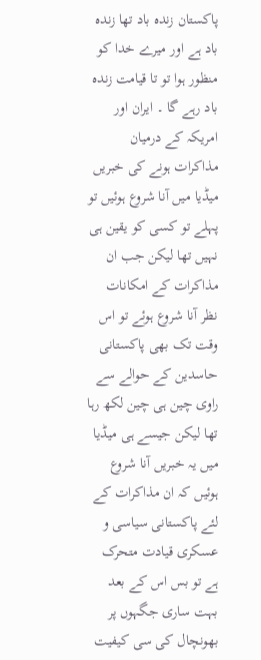پاکستان زندہ باد تھا زندہ باد ہے اور میرے خدا کو منظور ہوا تو تا قیامت زندہ باد رہے گا ۔ ایران اور امریکہ کے درمیان مذاکرات ہونے کی خبریں میڈیا میں آنا شروع ہوئیں تو پہلے تو کسی کو یقین ہی نہیں تھا لیکن جب ان مذاکرات کے امکانات نظر آنا شروع ہوئے تو اس وقت تک بھی پاکستانی حاسدین کے حوالے سے راوی چین ہی چین لکھ رہا تھا لیکن جیسے ہی میڈیا میں یہ خبریں آنا شروع ہوئیں کہ ان مذاکرات کے لئے پاکستانی سیاسی و عسکری قیادت متحرک ہے تو بس اس کے بعد بہت ساری جگہوں پر بھونچال کی سی کیفیت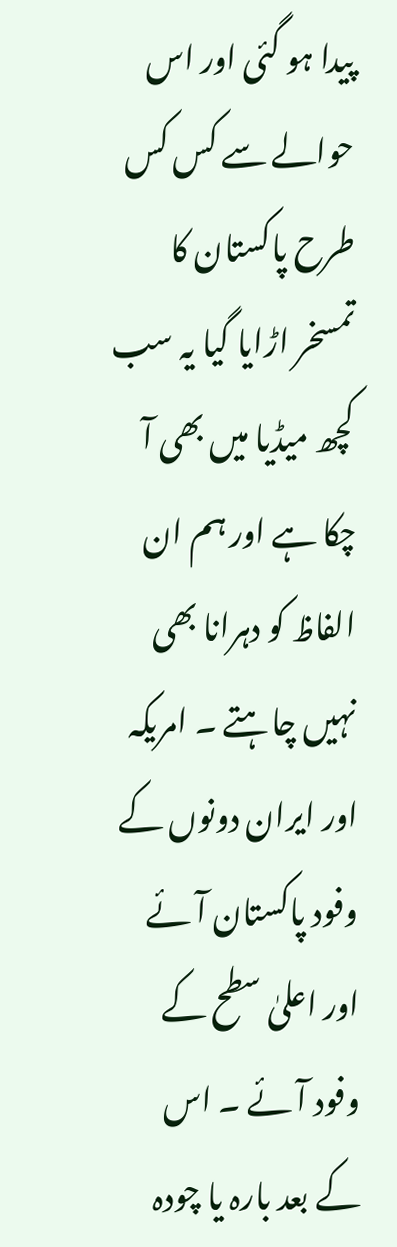پیدا ہو گئی اور اس حوالے سے کس کس طرح پاکستان کا تمسخر اڑایا گیا یہ سب کچھ میڈیا میں بھی آ چکا ہے اور ہم ان الفاظ کو دہرانا بھی نہیں چاہتے ۔ امریکہ اور ایران دونوں کے وفود پاکستان آئے اور اعلیٰ سطح کے وفود آئے ۔ اس کے بعد بارہ یا چودہ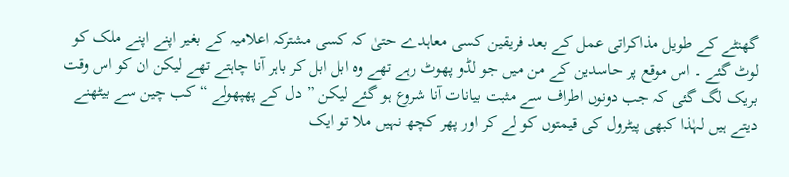گھنٹے کے طویل مذاکراتی عمل کے بعد فریقین کسی معاہدے حتیٰ کہ کسی مشترکہ اعلامیہ کے بغیر اپنے اپنے ملک کو لوٹ گئے ۔ اس موقع پر حاسدین کے من میں جو لڈو پھوٹ رہے تھے وہ ابل ابل کر باہر آنا چاہتے تھے لیکن ان کو اس وقت بریک لگ گئی کہ جب دونوں اطراف سے مثبت بیانات آنا شروع ہو گئے لیکن ” دل کے پھپھولے “ کب چین سے بیٹھنے دیتے ہیں لہٰذا کبھی پیٹرول کی قیمتوں کو لے کر اور پھر کچھ نہیں ملا تو ایک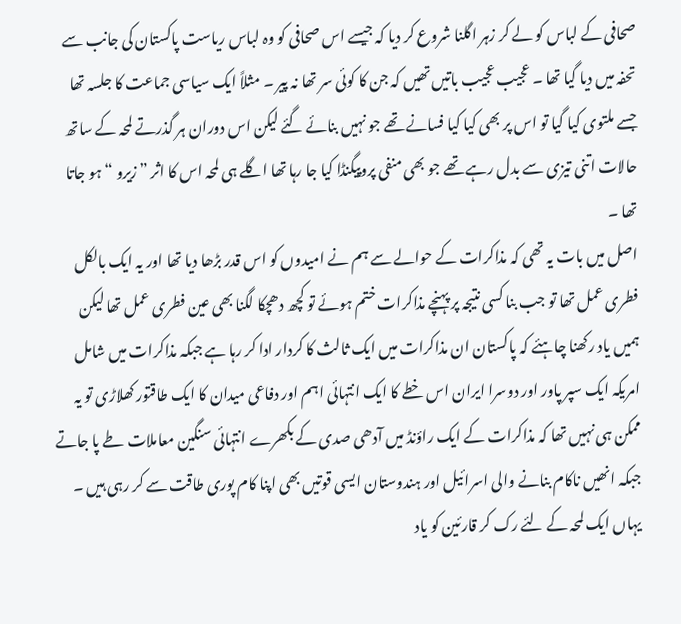صحافی کے لباس کو لے کر زہر اگلنا شروع کر دیا کہ جیسے اس صحافی کو وہ لباس ریاست پاکستان کی جانب سے تحفہ میں دیا گیا تھا ۔ عجیب عجیب باتیں تھیں کہ جن کا کوئی سر تھا نہ پیر ۔ مثلاً ایک سیاسی جماعت کا جلسہ تھا جسے ملتوی کیا گیا تو اس پر بھی کیا کیا فسانے تھے جو نہیں بنائے گئے لیکن اس دوران ہر گذرتے لمحہ کے ساتھ حالات اتنی تیزی سے بدل رہے تھے جو بھی منفی پروپیگنڈا کیا جا رہا تھا اگلے ہی لمحہ اس کا اثر ” زیرو “ ہو جاتا تھا ۔
اصل میں بات یہ تھی کہ مذاکرات کے حوالے سے ہم نے امیدوں کو اس قدر بڑھا دیا تھا اور یہ ایک بالکل فطری عمل تھا تو جب بنا کسی نتیجہ پر پہنچے مذاکرات ختم ہوئے تو کچھ دھچکا لگنا بھی عین فطری عمل تھا لیکن ہمیں یاد رکھنا چاہئے کہ پاکستان ان مذاکرات میں ایک ثالث کا کردار ادا کر رہا ہے جبکہ مذاکرات میں شامل امریکہ ایک سپر پاور اور دوسرا ایران اس خطے کا ایک انتہائی اہم اور دفاعی میدان کا ایک طاقتور کھلاڑی تو یہ ممکن ہی نہیں تھا کہ مذاکرات کے ایک راؤنڈ میں آدھی صدی کے بکھرے انتہائی سنگین معاملات طے پا جاتے جبکہ انھیں ناکام بنانے والی اسرائیل اور ہندوستان ایسی قوتیں بھی اپنا کام پوری طاقت سے کر رہی ہیں ۔ یہاں ایک لمحہ کے لئے رک کر قارئین کو یاد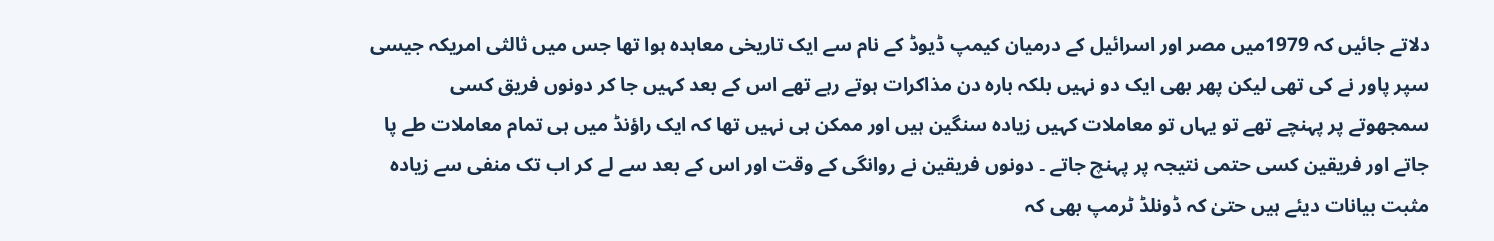دلاتے جائیں کہ 1979میں مصر اور اسرائیل کے درمیان کیمپ ڈیوڈ کے نام سے ایک تاریخی معاہدہ ہوا تھا جس میں ثالثی امریکہ جیسی سپر پاور نے کی تھی لیکن پھر بھی ایک دو نہیں بلکہ بارہ دن مذاکرات ہوتے رہے تھے اس کے بعد کہیں جا کر دونوں فریق کسی سمجھوتے پر پہنچے تھے تو یہاں تو معاملات کہیں زیادہ سنگین ہیں اور ممکن ہی نہیں تھا کہ ایک راؤنڈ میں ہی تمام معاملات طے پا جاتے اور فریقین کسی حتمی نتیجہ پر پہنچ جاتے ۔ دونوں فریقین نے روانگی کے وقت اور اس کے بعد سے لے کر اب تک منفی سے زیادہ مثبت بیانات دیئے ہیں حتیٰ کہ ڈونلڈ ٹرمپ بھی کہ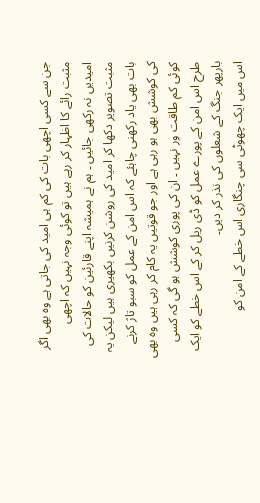جن سے کسی اچھی بات کی کم ہی امید کی جاتی ہے وہ بھی اگر مثبت رائے کا اظہار کر رہے ہیں تو کوئی وجہ نہیں کہ اچھی امیدیں نہ رکھی جائیں ۔ ہم نے ہمیشہ اپنے قارئین کو حالات کی مثبت تصویر دکھا کر امید کی روشن کرنیں بکھیری ہیں لیکن یہ بات بھی یاد رکھنی چاہئے کہ اس امن کے عمل کو سبو تاژ کرنے کی کوشش بھی ہو رہی ہے اور جو قوتیں یہ کام کر رہی ہیں وہ بھی کوئی کم طاقت ور نہیں ۔ ان کی پوری کوشش ہو گی کہ کسی طرح اس امن کے پورے عمل کو ڈی ریل کر کے اس خطے کو ایک بارپھر جنگ کے شعلوں کی نذر کر دیں۔
اس میں ایک چھوٹی سی چنگاری اس خطے کے امن کو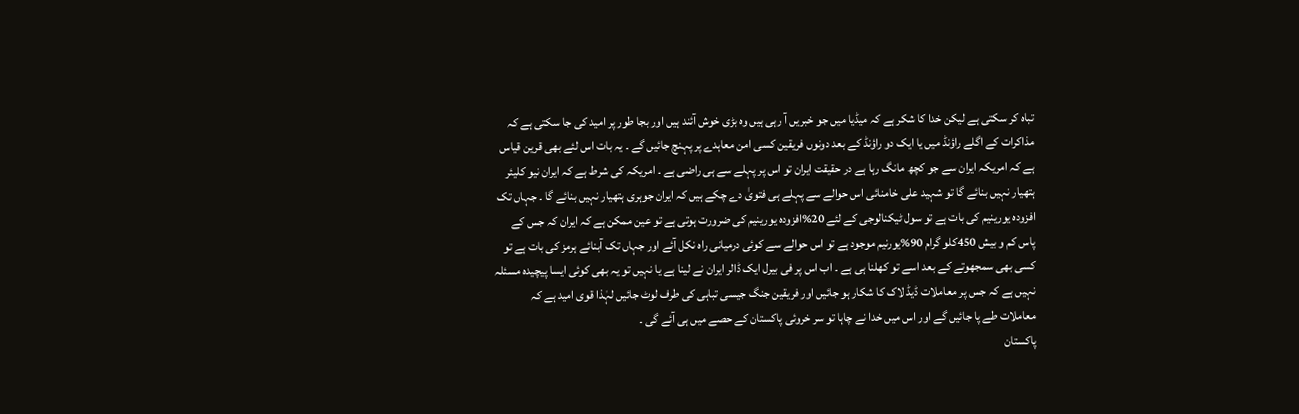تباہ کر سکتی ہے لیکن خدا کا شکر ہے کہ میڈیا میں جو خبریں آ رہی ہیں وہ بڑی خوش آئند ہیں اور بجا طور پر امید کی جا سکتی ہے کہ مذاکرات کے اگلے راؤنڈ میں یا ایک دو راؤنڈ کے بعد دونوں فریقین کسی امن معاہدے پر پہنچ جائیں گے ۔ یہ بات اس لئے بھی قرین قیاس ہے کہ امریکہ ایران سے جو کچھ مانگ رہا ہے در حقیقت ایران تو اس پر پہلے سے ہی راضی ہے ۔ امریکہ کی شرط ہے کہ ایران نیو کلیئر ہتھیار نہیں بنائے گا تو شہید علی خامنائی اس حوالے سے پہلے ہی فتویٰ دے چکے ہیں کہ ایران جوہری ہتھیار نہیں بنائے گا ۔ جہاں تک افزودہ یورینیم کی بات ہے تو سول ٹیکنالوجی کے لئے 20%افزودہ یورینیم کی ضرورت ہوتی ہے تو عین ممکن ہے کہ ایران کہ جس کے پاس کم و بیش 450کلو گرام 90%یورنیم موجود ہے تو اس حوالے سے کوئی درمیانی راہ نکل آئے اور جہاں تک آبنائے ہرمز کی بات ہے تو کسی بھی سمجھوتے کے بعد اسے تو کھلنا ہی ہے ۔ اب اس پر فی بیرل ایک ڈالر ایران نے لینا ہے یا نہیں تو یہ بھی کوئی ایسا پیچیدہ مسئلہ نہیں ہے کہ جس پر معاملات ڈیڈ لاک کا شکار ہو جائیں اور فریقین جنگ جیسی تباہی کی طرف لوٹ جائیں لہٰذا قوی امید ہے کہ معاملات طے پا جائیں گے اور اس میں خدا نے چاہا تو سر خروئی پاکستان کے حصے میں ہی آئے گی ۔
پاکستان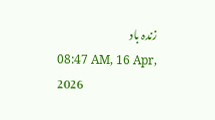زندہ باد
08:47 AM, 16 Apr, 2026